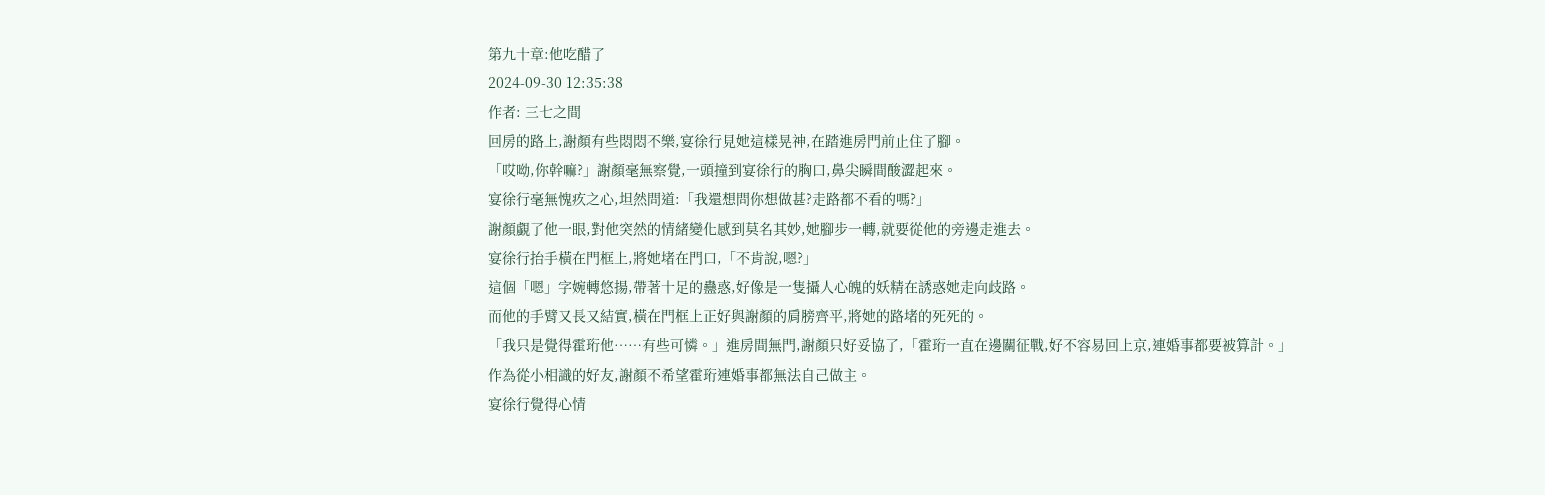第九十章:他吃醋了
2024-09-30 12:35:38
作者: 三七之間
回房的路上,謝顏有些悶悶不樂,宴徐行見她這樣晃神,在踏進房門前止住了腳。
「哎呦,你幹嘛?」謝顏毫無察覺,一頭撞到宴徐行的胸口,鼻尖瞬間酸澀起來。
宴徐行毫無愧疚之心,坦然問道:「我還想問你想做甚?走路都不看的嗎?」
謝顏覷了他一眼,對他突然的情緒變化感到莫名其妙,她腳步一轉,就要從他的旁邊走進去。
宴徐行抬手橫在門框上,將她堵在門口,「不肯說,嗯?」
這個「嗯」字婉轉悠揚,帶著十足的蠱惑,好像是一隻攝人心魄的妖精在誘惑她走向歧路。
而他的手臂又長又結實,橫在門框上正好與謝顏的肩膀齊平,將她的路堵的死死的。
「我只是覺得霍珩他……有些可憐。」進房間無門,謝顏只好妥協了,「霍珩一直在邊關征戰,好不容易回上京,連婚事都要被算計。」
作為從小相識的好友,謝顏不希望霍珩連婚事都無法自己做主。
宴徐行覺得心情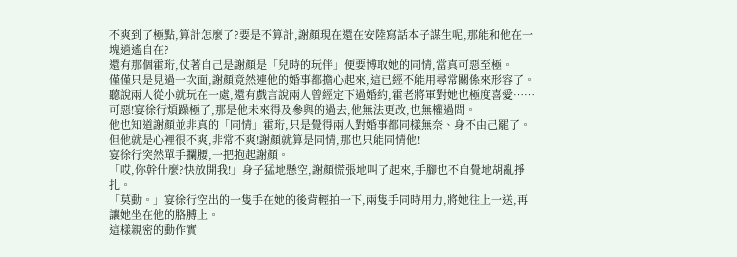不爽到了極點,算計怎麼了?要是不算計,謝顏現在還在安陸寫話本子謀生呢,那能和他在一塊逍遙自在?
還有那個霍珩,仗著自己是謝顏是「兒時的玩伴」便要博取她的同情,當真可惡至極。
僅僅只是見過一次面,謝顏竟然連他的婚事都擔心起來,這已經不能用尋常關係來形容了。
聽說兩人從小就玩在一處,還有戲言說兩人曾經定下過婚約,霍老將軍對她也極度喜愛……
可惡!宴徐行煩躁極了,那是他未來得及參與的過去,他無法更改,也無權過問。
他也知道謝顏並非真的「同情」霍珩,只是覺得兩人對婚事都同樣無奈、身不由己罷了。
但他就是心裡很不爽,非常不爽!謝顏就算是同情,那也只能同情他!
宴徐行突然單手攔腰,一把抱起謝顏。
「哎,你幹什麼?快放開我!」身子猛地懸空,謝顏慌張地叫了起來,手腳也不自覺地胡亂掙扎。
「莫動。」宴徐行空出的一隻手在她的後背輕拍一下,兩隻手同時用力,將她往上一送,再讓她坐在他的胳膊上。
這樣親密的動作實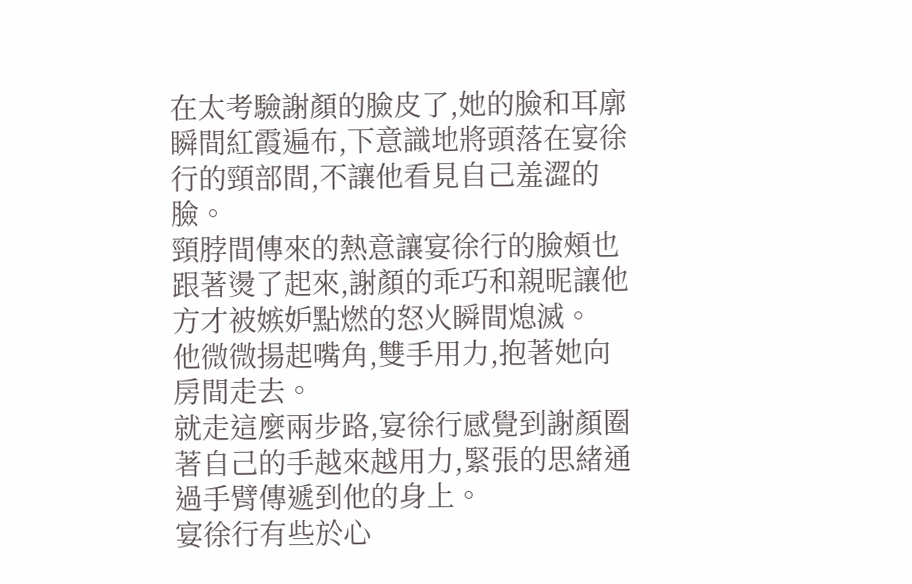在太考驗謝顏的臉皮了,她的臉和耳廓瞬間紅霞遍布,下意識地將頭落在宴徐行的頸部間,不讓他看見自己羞澀的臉。
頸脖間傳來的熱意讓宴徐行的臉頰也跟著燙了起來,謝顏的乖巧和親昵讓他方才被嫉妒點燃的怒火瞬間熄滅。
他微微揚起嘴角,雙手用力,抱著她向房間走去。
就走這麼兩步路,宴徐行感覺到謝顏圈著自己的手越來越用力,緊張的思緒通過手臂傳遞到他的身上。
宴徐行有些於心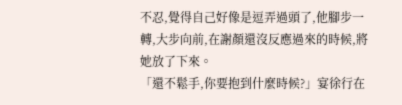不忍,覺得自己好像是逗弄過頭了,他腳步一轉,大步向前,在謝顏還沒反應過來的時候,將她放了下來。
「還不鬆手,你要抱到什麼時候?」宴徐行在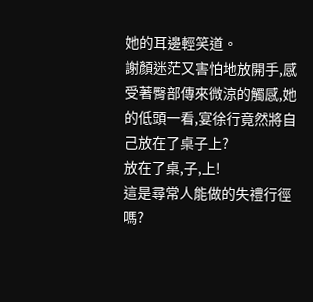她的耳邊輕笑道。
謝顏迷茫又害怕地放開手,感受著臀部傳來微涼的觸感,她的低頭一看,宴徐行竟然將自己放在了桌子上?
放在了桌,子,上!
這是尋常人能做的失禮行徑嗎?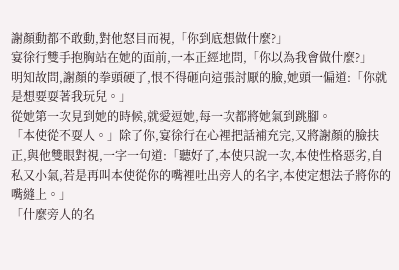謝顏動都不敢動,對他怒目而視,「你到底想做什麼?」
宴徐行雙手抱胸站在她的面前,一本正經地問,「你以為我會做什麼?」
明知故問,謝顏的拳頭硬了,恨不得砸向這張討厭的臉,她頭一偏道:「你就是想要耍著我玩兒。」
從她第一次見到她的時候,就愛逗她,每一次都將她氣到跳腳。
「本使從不耍人。」除了你,宴徐行在心裡把話補充完,又將謝顏的臉扶正,與他雙眼對視,一字一句道:「聽好了,本使只說一次,本使性格惡劣,自私又小氣,若是再叫本使從你的嘴裡吐出旁人的名字,本使定想法子將你的嘴縫上。」
「什麼旁人的名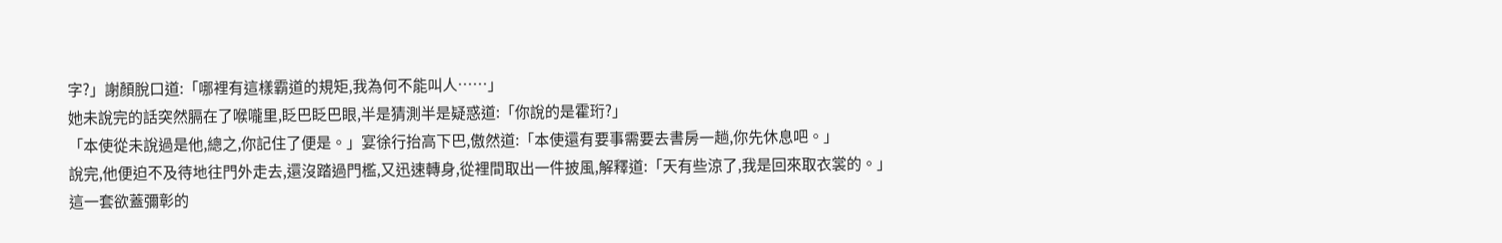字?」謝顏脫口道:「哪裡有這樣霸道的規矩,我為何不能叫人……」
她未說完的話突然膈在了喉嚨里,眨巴眨巴眼,半是猜測半是疑惑道:「你說的是霍珩?」
「本使從未說過是他,總之,你記住了便是。」宴徐行抬高下巴,傲然道:「本使還有要事需要去書房一趟,你先休息吧。」
說完,他便迫不及待地往門外走去,還沒踏過門檻,又迅速轉身,從裡間取出一件披風,解釋道:「天有些涼了,我是回來取衣裳的。」
這一套欲蓋彌彰的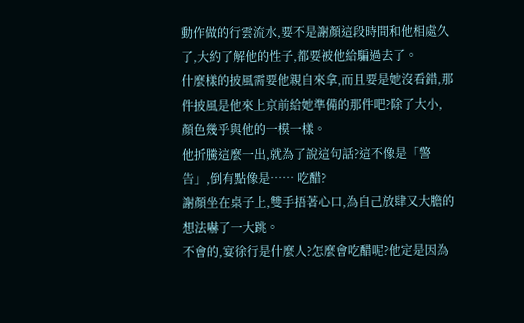動作做的行雲流水,要不是謝顏這段時間和他相處久了,大約了解他的性子,都要被他給騙過去了。
什麼樣的披風需要他親自來拿,而且要是她沒看錯,那件披風是他來上京前給她準備的那件吧?除了大小,顏色幾乎與他的一模一樣。
他折騰這麼一出,就為了說這句話?這不像是「警告」,倒有點像是…… 吃醋?
謝顏坐在桌子上,雙手捂著心口,為自己放肆又大膽的想法嚇了一大跳。
不會的,宴徐行是什麼人?怎麼會吃醋呢?他定是因為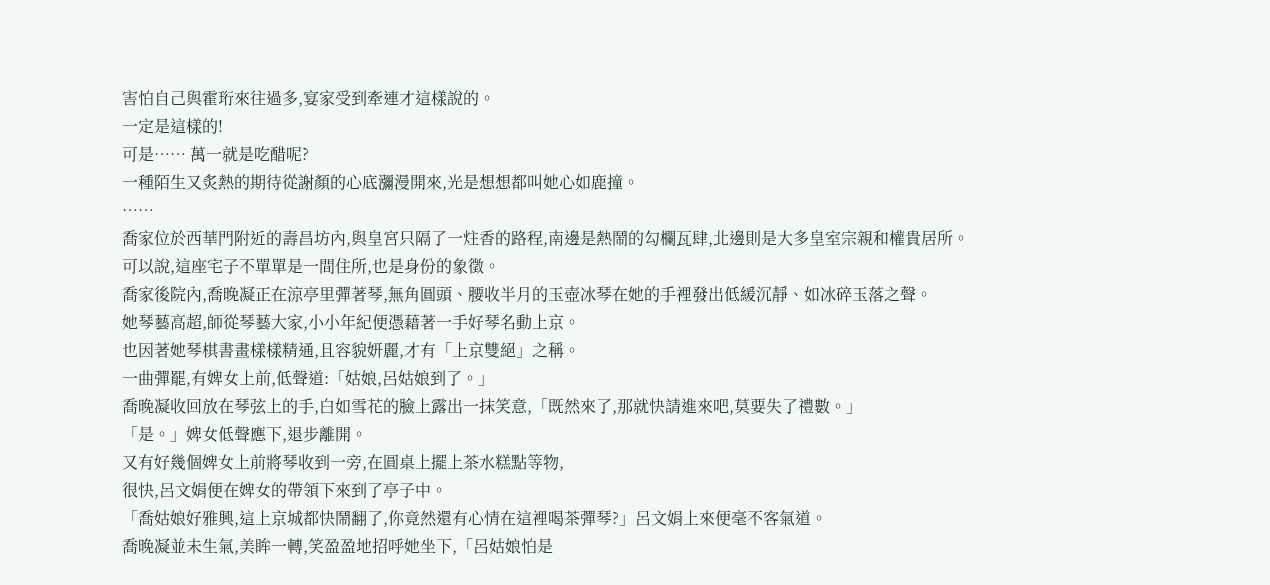害怕自己與霍珩來往過多,宴家受到牽連才這樣說的。
一定是這樣的!
可是…… 萬一就是吃醋呢?
一種陌生又炙熱的期待從謝顏的心底瀰漫開來,光是想想都叫她心如鹿撞。
……
喬家位於西華門附近的壽昌坊內,與皇宮只隔了一炷香的路程,南邊是熱鬧的勾欄瓦肆,北邊則是大多皇室宗親和權貴居所。
可以說,這座宅子不單單是一間住所,也是身份的象徵。
喬家後院內,喬晚凝正在涼亭里彈著琴,無角圓頭、腰收半月的玉壺冰琴在她的手裡發出低緩沉靜、如冰碎玉落之聲。
她琴藝高超,師從琴藝大家,小小年紀便憑藉著一手好琴名動上京。
也因著她琴棋書畫樣樣精通,且容貌妍麗,才有「上京雙絕」之稱。
一曲彈罷,有婢女上前,低聲道:「姑娘,呂姑娘到了。」
喬晚凝收回放在琴弦上的手,白如雪花的臉上露出一抹笑意,「既然來了,那就快請進來吧,莫要失了禮數。」
「是。」婢女低聲應下,退步離開。
又有好幾個婢女上前將琴收到一旁,在圓桌上擺上茶水糕點等物,
很快,呂文娟便在婢女的帶領下來到了亭子中。
「喬姑娘好雅興,這上京城都快鬧翻了,你竟然還有心情在這裡喝茶彈琴?」呂文娟上來便毫不客氣道。
喬晚凝並未生氣,美眸一轉,笑盈盈地招呼她坐下,「呂姑娘怕是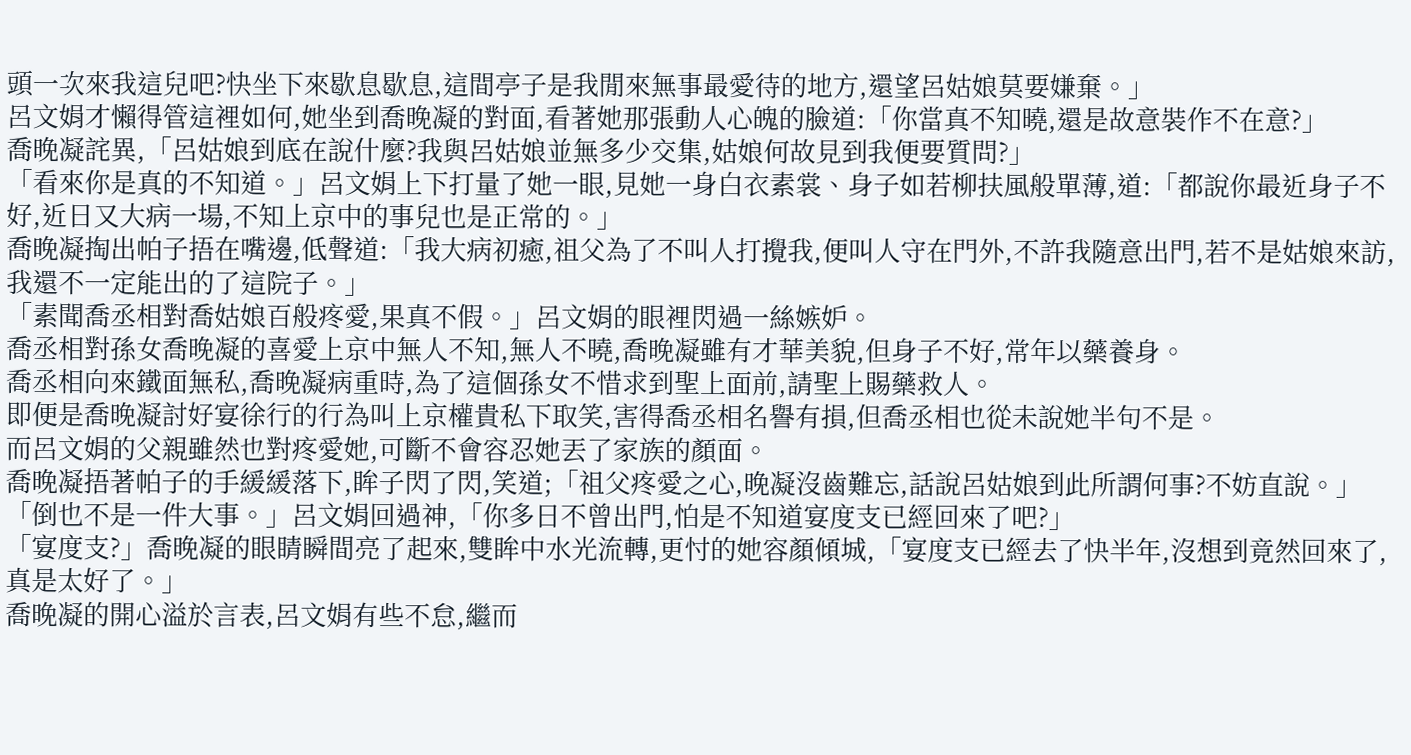頭一次來我這兒吧?快坐下來歇息歇息,這間亭子是我閒來無事最愛待的地方,還望呂姑娘莫要嫌棄。」
呂文娟才懶得管這裡如何,她坐到喬晚凝的對面,看著她那張動人心魄的臉道:「你當真不知曉,還是故意裝作不在意?」
喬晚凝詫異,「呂姑娘到底在說什麼?我與呂姑娘並無多少交集,姑娘何故見到我便要質問?」
「看來你是真的不知道。」呂文娟上下打量了她一眼,見她一身白衣素裳、身子如若柳扶風般單薄,道:「都說你最近身子不好,近日又大病一場,不知上京中的事兒也是正常的。」
喬晚凝掏出帕子捂在嘴邊,低聲道:「我大病初癒,祖父為了不叫人打攪我,便叫人守在門外,不許我隨意出門,若不是姑娘來訪,我還不一定能出的了這院子。」
「素聞喬丞相對喬姑娘百般疼愛,果真不假。」呂文娟的眼裡閃過一絲嫉妒。
喬丞相對孫女喬晚凝的喜愛上京中無人不知,無人不曉,喬晚凝雖有才華美貌,但身子不好,常年以藥養身。
喬丞相向來鐵面無私,喬晚凝病重時,為了這個孫女不惜求到聖上面前,請聖上賜藥救人。
即便是喬晚凝討好宴徐行的行為叫上京權貴私下取笑,害得喬丞相名譽有損,但喬丞相也從未說她半句不是。
而呂文娟的父親雖然也對疼愛她,可斷不會容忍她丟了家族的顏面。
喬晚凝捂著帕子的手緩緩落下,眸子閃了閃,笑道;「祖父疼愛之心,晚凝沒齒難忘,話說呂姑娘到此所謂何事?不妨直說。」
「倒也不是一件大事。」呂文娟回過神,「你多日不曾出門,怕是不知道宴度支已經回來了吧?」
「宴度支?」喬晚凝的眼睛瞬間亮了起來,雙眸中水光流轉,更忖的她容顏傾城,「宴度支已經去了快半年,沒想到竟然回來了,真是太好了。」
喬晚凝的開心溢於言表,呂文娟有些不怠,繼而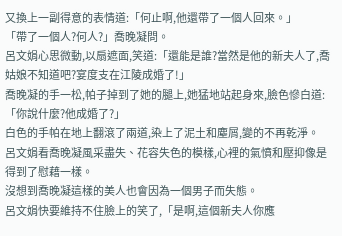又換上一副得意的表情道:「何止啊,他還帶了一個人回來。」
「帶了一個人?何人?」喬晚凝問。
呂文娟心思微動,以扇遮面,笑道:「還能是誰?當然是他的新夫人了,喬姑娘不知道吧?宴度支在江陵成婚了!」
喬晚凝的手一松,帕子掉到了她的腿上,她猛地站起身來,臉色慘白道:「你說什麼?他成婚了?」
白色的手帕在地上翻滾了兩道,染上了泥土和塵屑,變的不再乾淨。
呂文娟看喬晚凝風采盡失、花容失色的模樣,心裡的氣憤和壓抑像是得到了慰藉一樣。
沒想到喬晚凝這樣的美人也會因為一個男子而失態。
呂文娟快要維持不住臉上的笑了,「是啊,這個新夫人你應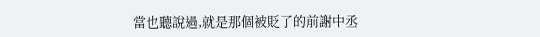當也聽說過,就是那個被貶了的前謝中丞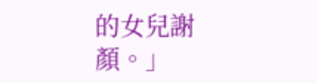的女兒謝顏。」